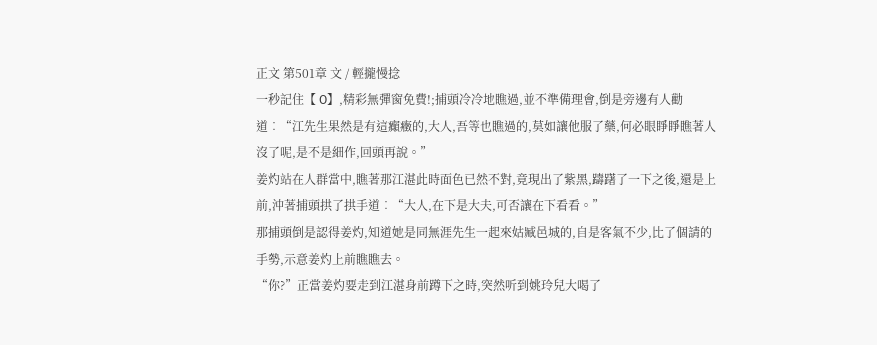正文 第501章 文 / 輕攏慢捻
一秒記住【 O】,精彩無彈窗免費!;捕頭冷冷地瞧過,並不準備理會,倒是旁邊有人勸道︰“江先生果然是有這癲癥的,大人,吾等也瞧過的,莫如讓他服了藥,何必眼睜睜瞧著人沒了呢,是不是細作,回頭再說。”
姜灼站在人群當中,瞧著那江湛此時面色已然不對,竟現出了紫黑,躊躇了一下之後,還是上前,沖著捕頭拱了拱手道︰“大人,在下是大夫,可否讓在下看看。”
那捕頭倒是認得姜灼,知道她是同無涯先生一起來姑臧邑城的,自是客氣不少,比了個請的手勢,示意姜灼上前瞧瞧去。
“你?”正當姜灼要走到江湛身前蹲下之時,突然听到姚玲兒大喝了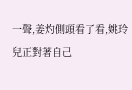一聲,姜灼側頭看了看,姚玲兒正對著自己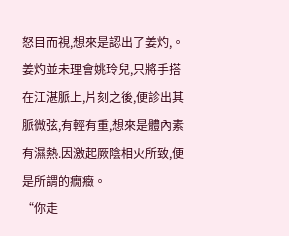怒目而視,想來是認出了姜灼,。
姜灼並未理會姚玲兒,只將手搭在江湛脈上,片刻之後,便診出其脈微弦,有輕有重,想來是體內素有濕熱.因激起厥陰相火所致,便是所謂的癇癥。
“你走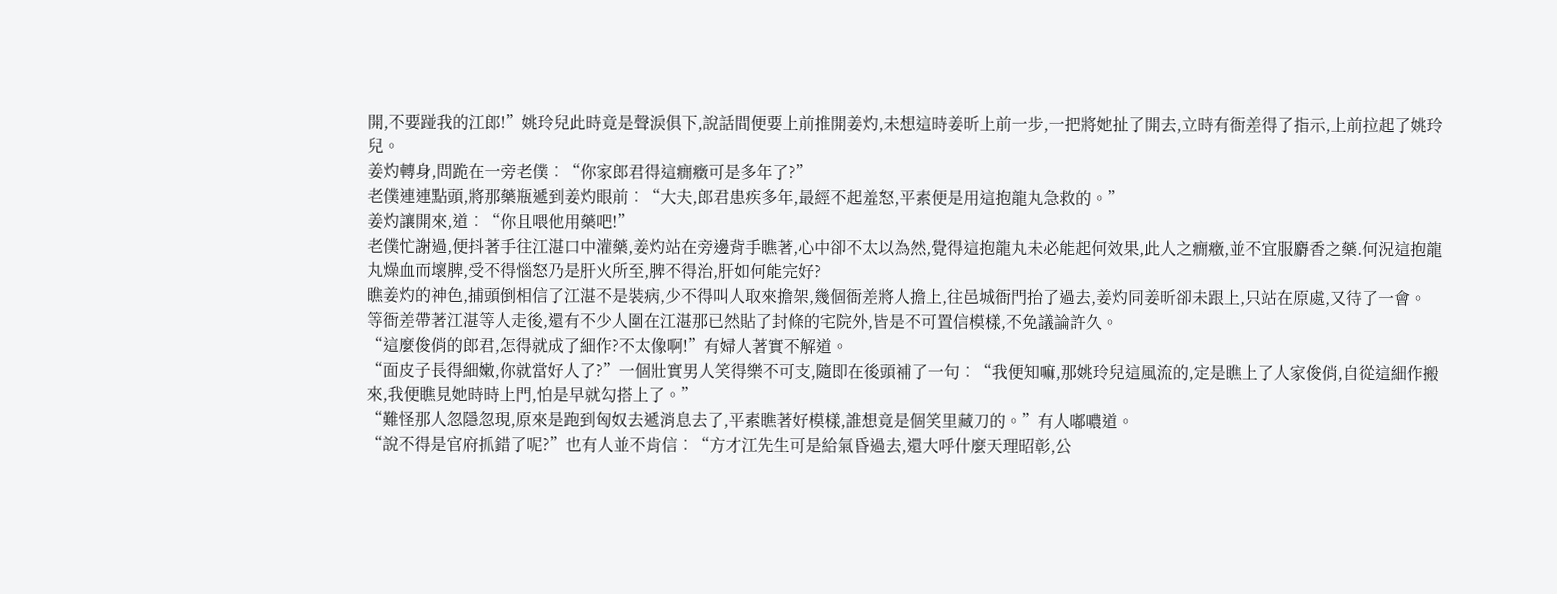開,不要踫我的江郎!”姚玲兒此時竟是聲淚俱下,說話間便要上前推開姜灼,未想這時姜昕上前一步,一把將她扯了開去,立時有衙差得了指示,上前拉起了姚玲兒。
姜灼轉身,問跪在一旁老僕︰“你家郎君得這癇癥可是多年了?”
老僕連連點頭,將那藥瓶遞到姜灼眼前︰“大夫,郎君患疾多年,最經不起羞怒,平素便是用這抱龍丸急救的。”
姜灼讓開來,道︰“你且喂他用藥吧!”
老僕忙謝過,便抖著手往江湛口中灌藥,姜灼站在旁邊背手瞧著,心中卻不太以為然,覺得這抱龍丸未必能起何效果,此人之癇癥,並不宜服麝香之藥.何況這抱龍丸燥血而壞脾,受不得惱怒乃是肝火所至,脾不得治,肝如何能完好?
瞧姜灼的神色,捕頭倒相信了江湛不是裝病,少不得叫人取來擔架,幾個衙差將人擔上,往邑城衙門抬了過去,姜灼同姜昕卻未跟上,只站在原處,又待了一會。
等衙差帶著江湛等人走後,還有不少人圍在江湛那已然貼了封條的宅院外,皆是不可置信模樣,不免議論許久。
“這麼俊俏的郎君,怎得就成了細作?不太像啊!”有婦人著實不解道。
“面皮子長得細嫩,你就當好人了?”一個壯實男人笑得樂不可支,隨即在後頭補了一句︰“我便知嘛,那姚玲兒這風流的,定是瞧上了人家俊俏,自從這細作搬來,我便瞧見她時時上門,怕是早就勾搭上了。”
“難怪那人忽隱忽現,原來是跑到匈奴去遞消息去了,平素瞧著好模樣,誰想竟是個笑里藏刀的。”有人嘟噥道。
“說不得是官府抓錯了呢?”也有人並不肯信︰“方才江先生可是給氣昏過去,還大呼什麼天理昭彰,公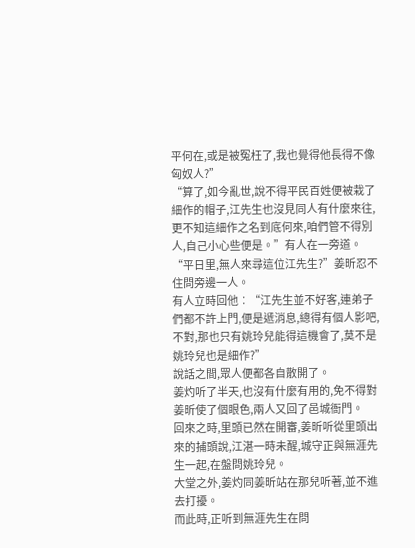平何在,或是被冤枉了,我也覺得他長得不像匈奴人?”
“算了,如今亂世,說不得平民百姓便被栽了細作的帽子,江先生也沒見同人有什麼來往,更不知這細作之名到底何來,咱們管不得別人,自己小心些便是。”有人在一旁道。
“平日里,無人來尋這位江先生?”姜昕忍不住問旁邊一人。
有人立時回他︰“江先生並不好客,連弟子們都不許上門,便是遞消息,總得有個人影吧,不對,那也只有姚玲兒能得這機會了,莫不是姚玲兒也是細作?”
說話之間,眾人便都各自散開了。
姜灼听了半天,也沒有什麼有用的,免不得對姜昕使了個眼色,兩人又回了邑城衙門。
回來之時,里頭已然在開審,姜昕听從里頭出來的捕頭說,江湛一時未醒,城守正與無涯先生一起,在盤問姚玲兒。
大堂之外,姜灼同姜昕站在那兒听著,並不進去打擾。
而此時,正听到無涯先生在問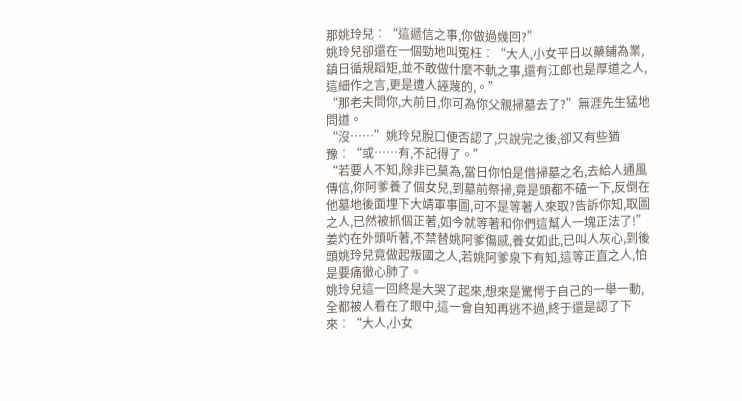那姚玲兒︰“這遞信之事,你做過幾回?”
姚玲兒卻還在一個勁地叫冤枉︰“大人,小女平日以藥鋪為業,鎮日循規蹈矩,並不敢做什麼不軌之事,還有江郎也是厚道之人,這細作之言,更是遭人誣蔑的,。”
“那老夫問你,大前日,你可為你父親掃墓去了?”無涯先生猛地問道。
“沒……”姚玲兒脫口便否認了,只說完之後,卻又有些猶豫︰“或……有,不記得了。”
“若要人不知,除非已莫為,當日你怕是借掃墓之名,去給人通風傳信,你阿爹養了個女兒,到墓前祭掃,竟是頭都不磕一下,反倒在他墓地後面埋下大靖軍事圖,可不是等著人來取?告訴你知,取圖之人,已然被抓個正著,如今就等著和你們這幫人一塊正法了!”
姜灼在外頭听著,不禁替姚阿爹傷感,養女如此,已叫人灰心,到後頭姚玲兒竟做起叛國之人,若姚阿爹泉下有知,這等正直之人,怕是要痛徹心肺了。
姚玲兒這一回終是大哭了起來,想來是驚愕于自己的一舉一動,全都被人看在了眼中,這一會自知再逃不過,終于還是認了下來︰“大人,小女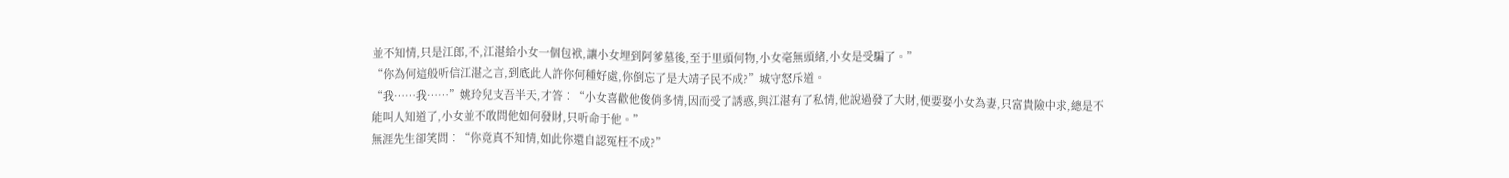並不知情,只是江郎,不,江湛給小女一個包袱,讓小女埋到阿爹墓後,至于里頭何物,小女毫無頭緒,小女是受騙了。”
“你為何這般听信江湛之言,到底此人許你何種好處,你倒忘了是大靖子民不成?”城守怒斥道。
“我……我……”姚玲兒支吾半天,才答︰“小女喜歡他俊俏多情,因而受了誘惑,與江湛有了私情,他說過發了大財,便要娶小女為妻,只富貴險中求,總是不能叫人知道了,小女並不敢問他如何發財,只听命于他。”
無涯先生卻笑問︰“你竟真不知情,如此你還自認冤枉不成?”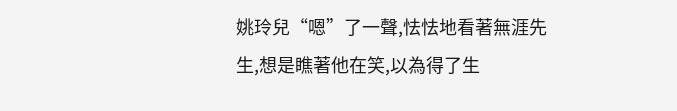姚玲兒“嗯”了一聲,怯怯地看著無涯先生,想是瞧著他在笑,以為得了生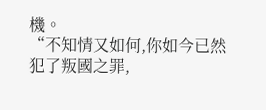機。
“不知情又如何,你如今已然犯了叛國之罪,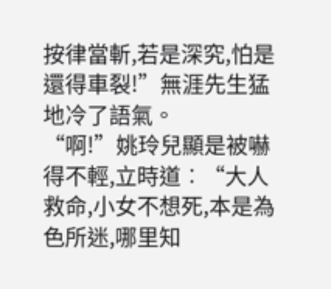按律當斬,若是深究,怕是還得車裂!”無涯先生猛地冷了語氣。
“啊!”姚玲兒顯是被嚇得不輕,立時道︰“大人救命,小女不想死,本是為色所迷,哪里知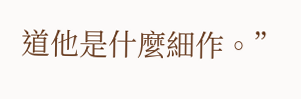道他是什麼細作。”